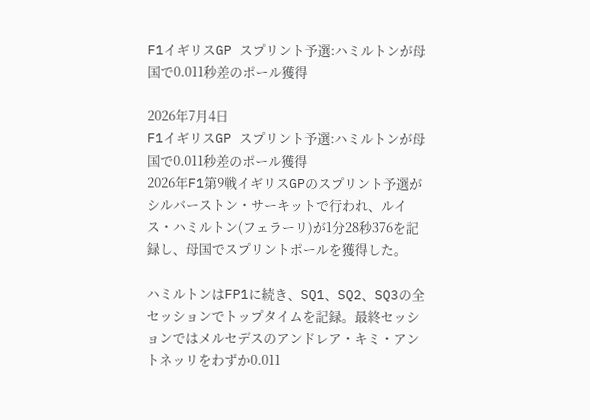F1イギリスGP スプリント予選:ハミルトンが母国で0.011秒差のポール獲得

2026年7月4日
F1イギリスGP スプリント予選:ハミルトンが母国で0.011秒差のポール獲得
2026年F1第9戦イギリスGPのスプリント予選がシルバーストン・サーキットで行われ、ルイス・ハミルトン(フェラーリ)が1分28秒376を記録し、母国でスプリントポールを獲得した。

ハミルトンはFP1に続き、SQ1、SQ2、SQ3の全セッションでトップタイムを記録。最終セッションではメルセデスのアンドレア・キミ・アントネッリをわずか0.011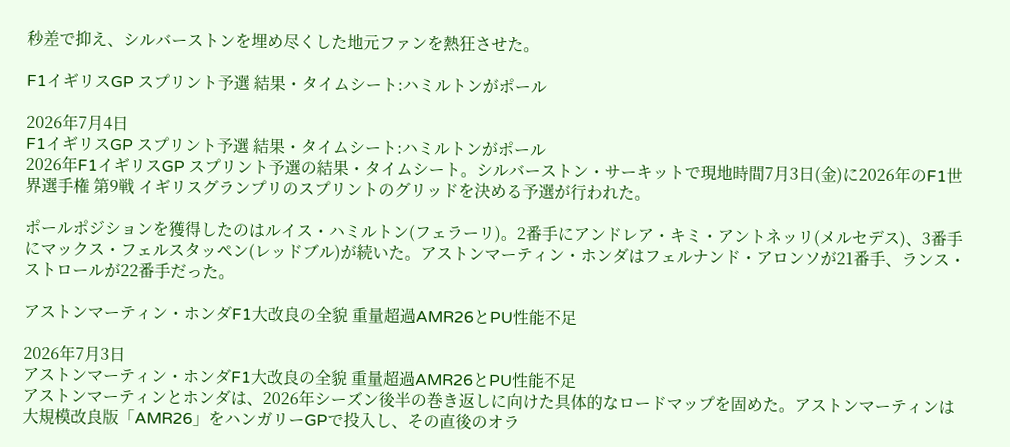秒差で抑え、シルバーストンを埋め尽くした地元ファンを熱狂させた。

F1イギリスGP スプリント予選 結果・タイムシート:ハミルトンがポール

2026年7月4日
F1イギリスGP スプリント予選 結果・タイムシート:ハミルトンがポール
2026年F1イギリスGP スプリント予選の結果・タイムシート。シルバーストン・サーキットで現地時間7月3日(金)に2026年のF1世界選手権 第9戦 イギリスグランプリのスプリントのグリッドを決める予選が行われた。

ポールポジションを獲得したのはルイス・ハミルトン(フェラーリ)。2番手にアンドレア・キミ・アントネッリ(メルセデス)、3番手にマックス・フェルスタッペン(レッドブル)が続いた。アストンマーティン・ホンダはフェルナンド・アロンソが21番手、ランス・ストロールが22番手だった。

アストンマーティン・ホンダF1大改良の全貌 重量超過AMR26とPU性能不足

2026年7月3日
アストンマーティン・ホンダF1大改良の全貌 重量超過AMR26とPU性能不足
アストンマーティンとホンダは、2026年シーズン後半の巻き返しに向けた具体的なロードマップを固めた。アストンマーティンは大規模改良版「AMR26」をハンガリーGPで投入し、その直後のオラ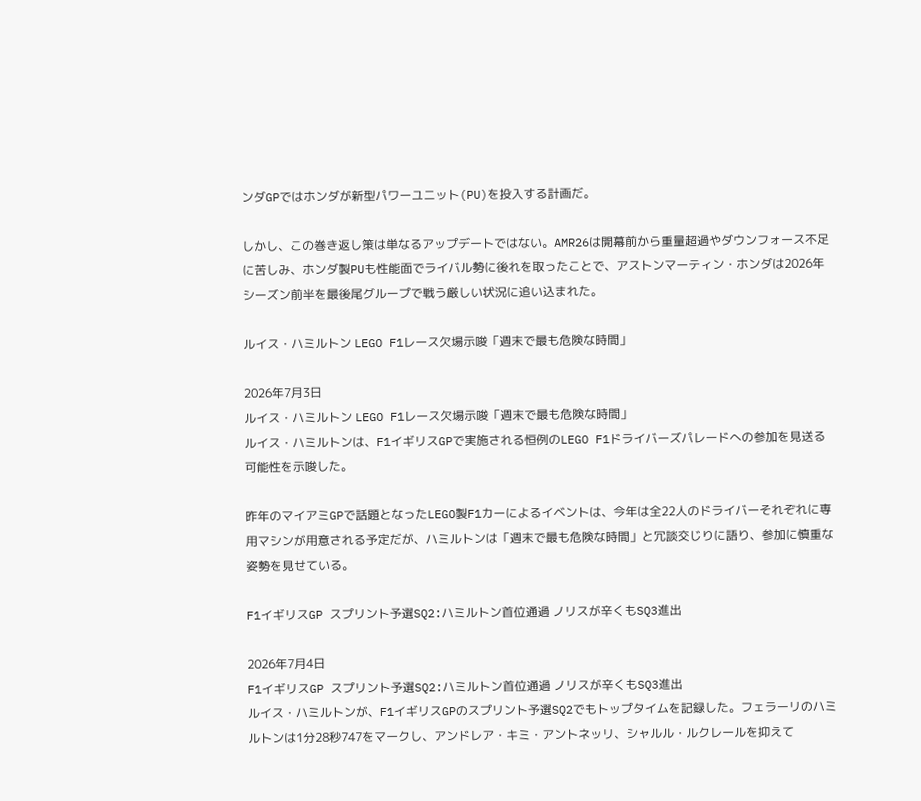ンダGPではホンダが新型パワーユニット(PU)を投入する計画だ。

しかし、この巻き返し策は単なるアップデートではない。AMR26は開幕前から重量超過やダウンフォース不足に苦しみ、ホンダ製PUも性能面でライバル勢に後れを取ったことで、アストンマーティン・ホンダは2026年シーズン前半を最後尾グループで戦う厳しい状況に追い込まれた。

ルイス・ハミルトン LEGO F1レース欠場示唆「週末で最も危険な時間」

2026年7月3日
ルイス・ハミルトン LEGO F1レース欠場示唆「週末で最も危険な時間」
ルイス・ハミルトンは、F1イギリスGPで実施される恒例のLEGO F1ドライバーズパレードへの参加を見送る可能性を示唆した。

昨年のマイアミGPで話題となったLEGO製F1カーによるイベントは、今年は全22人のドライバーそれぞれに専用マシンが用意される予定だが、ハミルトンは「週末で最も危険な時間」と冗談交じりに語り、参加に慎重な姿勢を見せている。

F1イギリスGP スプリント予選SQ2:ハミルトン首位通過 ノリスが辛くもSQ3進出

2026年7月4日
F1イギリスGP スプリント予選SQ2:ハミルトン首位通過 ノリスが辛くもSQ3進出
ルイス・ハミルトンが、F1イギリスGPのスプリント予選SQ2でもトップタイムを記録した。フェラーリのハミルトンは1分28秒747をマークし、アンドレア・キミ・アントネッリ、シャルル・ルクレールを抑えて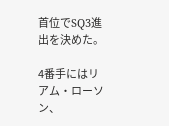首位でSQ3進出を決めた。

4番手にはリアム・ローソン、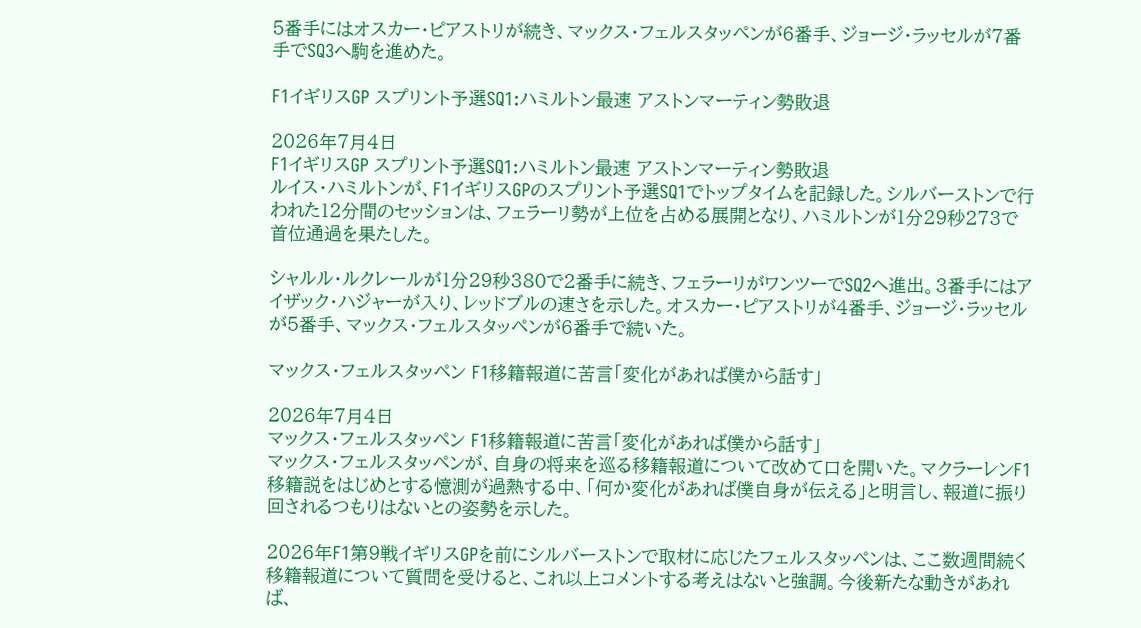5番手にはオスカー・ピアストリが続き、マックス・フェルスタッペンが6番手、ジョージ・ラッセルが7番手でSQ3へ駒を進めた。

F1イギリスGP スプリント予選SQ1:ハミルトン最速 アストンマーティン勢敗退

2026年7月4日
F1イギリスGP スプリント予選SQ1:ハミルトン最速 アストンマーティン勢敗退
ルイス・ハミルトンが、F1イギリスGPのスプリント予選SQ1でトップタイムを記録した。シルバーストンで行われた12分間のセッションは、フェラーリ勢が上位を占める展開となり、ハミルトンが1分29秒273で首位通過を果たした。

シャルル・ルクレールが1分29秒380で2番手に続き、フェラーリがワンツーでSQ2へ進出。3番手にはアイザック・ハジャーが入り、レッドブルの速さを示した。オスカー・ピアストリが4番手、ジョージ・ラッセルが5番手、マックス・フェルスタッペンが6番手で続いた。

マックス・フェルスタッペン F1移籍報道に苦言「変化があれば僕から話す」

2026年7月4日
マックス・フェルスタッペン F1移籍報道に苦言「変化があれば僕から話す」
マックス・フェルスタッペンが、自身の将来を巡る移籍報道について改めて口を開いた。マクラーレンF1移籍説をはじめとする憶測が過熱する中、「何か変化があれば僕自身が伝える」と明言し、報道に振り回されるつもりはないとの姿勢を示した。

2026年F1第9戦イギリスGPを前にシルバーストンで取材に応じたフェルスタッペンは、ここ数週間続く移籍報道について質問を受けると、これ以上コメントする考えはないと強調。今後新たな動きがあれば、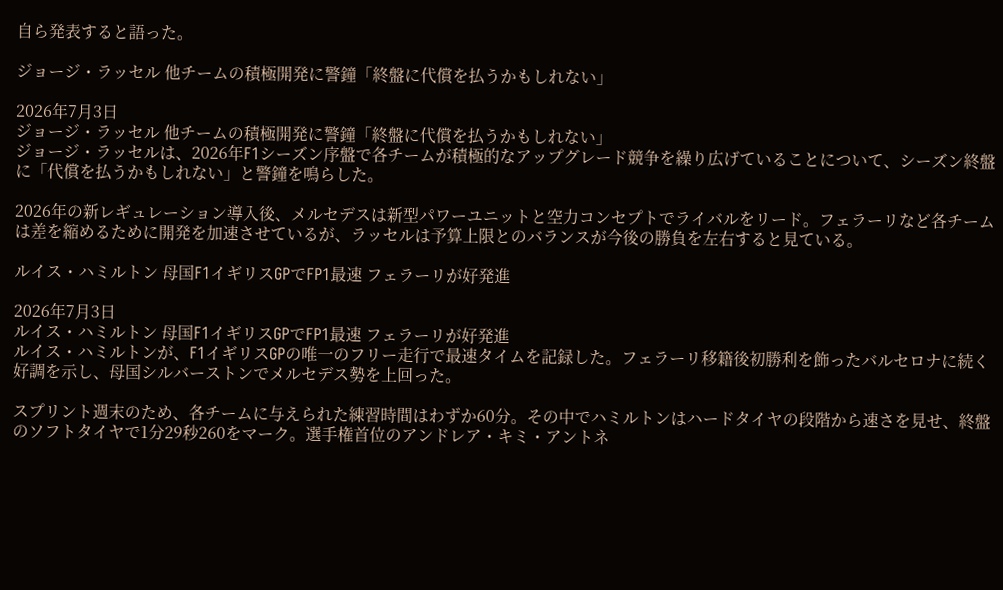自ら発表すると語った。

ジョージ・ラッセル 他チームの積極開発に警鐘「終盤に代償を払うかもしれない」

2026年7月3日
ジョージ・ラッセル 他チームの積極開発に警鐘「終盤に代償を払うかもしれない」
ジョージ・ラッセルは、2026年F1シーズン序盤で各チームが積極的なアップグレード競争を繰り広げていることについて、シーズン終盤に「代償を払うかもしれない」と警鐘を鳴らした。

2026年の新レギュレーション導入後、メルセデスは新型パワーユニットと空力コンセプトでライバルをリード。フェラーリなど各チームは差を縮めるために開発を加速させているが、ラッセルは予算上限とのバランスが今後の勝負を左右すると見ている。

ルイス・ハミルトン 母国F1イギリスGPでFP1最速 フェラーリが好発進

2026年7月3日
ルイス・ハミルトン 母国F1イギリスGPでFP1最速 フェラーリが好発進
ルイス・ハミルトンが、F1イギリスGPの唯一のフリー走行で最速タイムを記録した。フェラーリ移籍後初勝利を飾ったバルセロナに続く好調を示し、母国シルバーストンでメルセデス勢を上回った。

スプリント週末のため、各チームに与えられた練習時間はわずか60分。その中でハミルトンはハードタイヤの段階から速さを見せ、終盤のソフトタイヤで1分29秒260をマーク。選手権首位のアンドレア・キミ・アントネ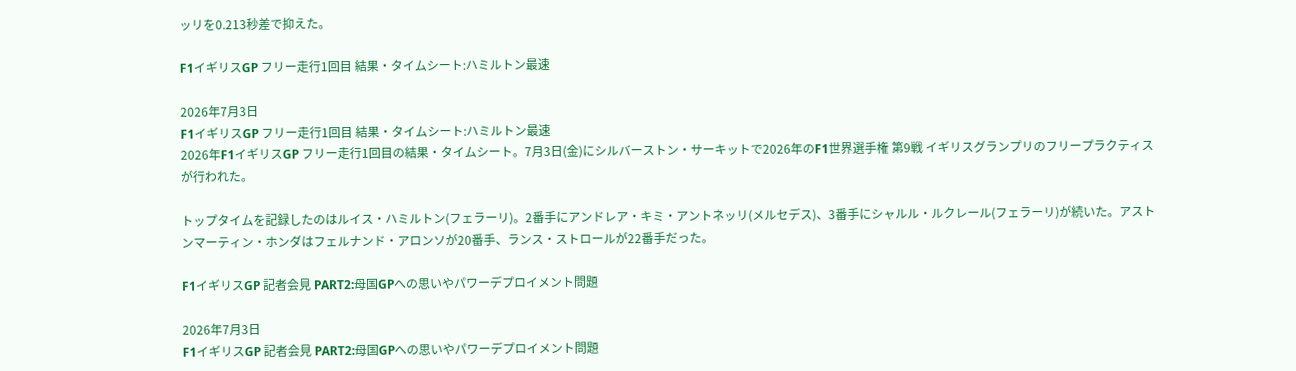ッリを0.213秒差で抑えた。

F1イギリスGP フリー走行1回目 結果・タイムシート:ハミルトン最速

2026年7月3日
F1イギリスGP フリー走行1回目 結果・タイムシート:ハミルトン最速
2026年F1イギリスGP フリー走行1回目の結果・タイムシート。7月3日(金)にシルバーストン・サーキットで2026年のF1世界選手権 第9戦 イギリスグランプリのフリープラクティスが行われた。

トップタイムを記録したのはルイス・ハミルトン(フェラーリ)。2番手にアンドレア・キミ・アントネッリ(メルセデス)、3番手にシャルル・ルクレール(フェラーリ)が続いた。アストンマーティン・ホンダはフェルナンド・アロンソが20番手、ランス・ストロールが22番手だった。

F1イギリスGP 記者会見 PART2:母国GPへの思いやパワーデプロイメント問題

2026年7月3日
F1イギリスGP 記者会見 PART2:母国GPへの思いやパワーデプロイメント問題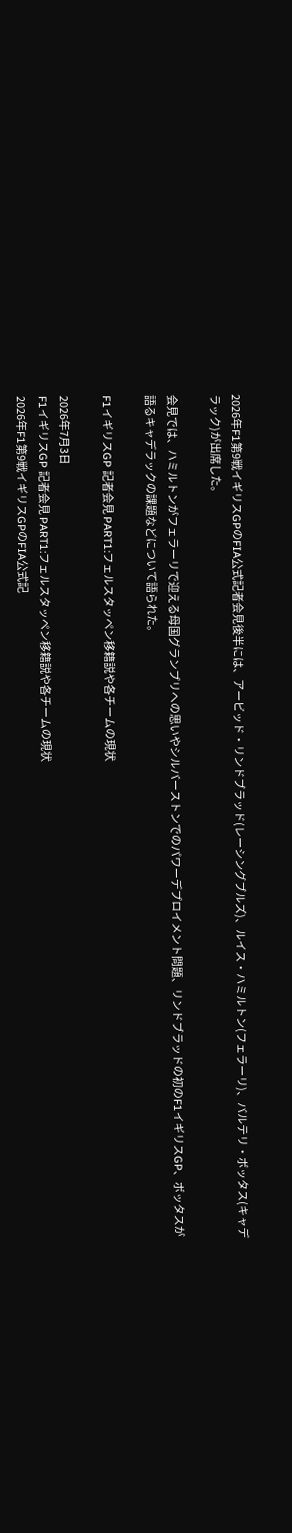2026年F1第9戦イギリスGPのFIA公式記者会見後半には、アービッド・リンドブラッド(レーシングブルズ)、ルイス・ハミルトン(フェラーリ)、バルテリ・ボッタス(キャデラック)が出席した。

会見では、ハミルトンがフェラーリで迎える母国グランプリへの思いやシルバーストンでのパワーデプロイメント問題、リンドブラッドの初のF1イギリスGP、ボッタスが語るキャデラックの課題などについて語られた。

F1イギリスGP 記者会見 PART1:フェルスタッペン移籍説や各チームの現状

2026年7月3日
F1イギリスGP 記者会見 PART1:フェルスタッペン移籍説や各チームの現状
2026年F1第9戦イギリスGPのFIA公式記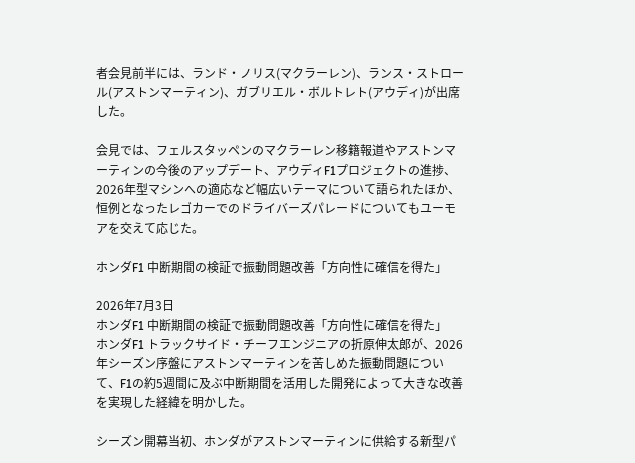者会見前半には、ランド・ノリス(マクラーレン)、ランス・ストロール(アストンマーティン)、ガブリエル・ボルトレト(アウディ)が出席した。

会見では、フェルスタッペンのマクラーレン移籍報道やアストンマーティンの今後のアップデート、アウディF1プロジェクトの進捗、2026年型マシンへの適応など幅広いテーマについて語られたほか、恒例となったレゴカーでのドライバーズパレードについてもユーモアを交えて応じた。

ホンダF1 中断期間の検証で振動問題改善「方向性に確信を得た」

2026年7月3日
ホンダF1 中断期間の検証で振動問題改善「方向性に確信を得た」
ホンダF1 トラックサイド・チーフエンジニアの折原伸太郎が、2026年シーズン序盤にアストンマーティンを苦しめた振動問題について、F1の約5週間に及ぶ中断期間を活用した開発によって大きな改善を実現した経緯を明かした。

シーズン開幕当初、ホンダがアストンマーティンに供給する新型パ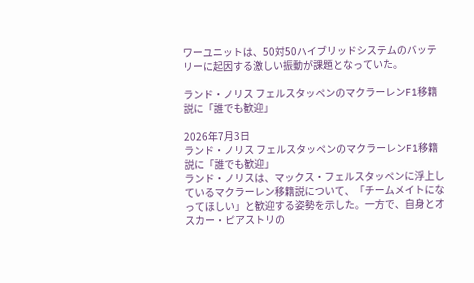ワーユニットは、50対50ハイブリッドシステムのバッテリーに起因する激しい振動が課題となっていた。

ランド・ノリス フェルスタッペンのマクラーレンF1移籍説に「誰でも歓迎」

2026年7月3日
ランド・ノリス フェルスタッペンのマクラーレンF1移籍説に「誰でも歓迎」
ランド・ノリスは、マックス・フェルスタッペンに浮上しているマクラーレン移籍説について、「チームメイトになってほしい」と歓迎する姿勢を示した。一方で、自身とオスカー・ピアストリの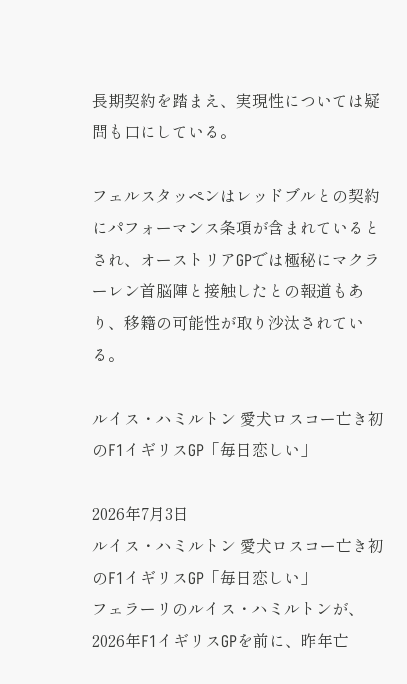長期契約を踏まえ、実現性については疑問も口にしている。

フェルスタッペンはレッドブルとの契約にパフォーマンス条項が含まれているとされ、オーストリアGPでは極秘にマクラーレン首脳陣と接触したとの報道もあり、移籍の可能性が取り沙汰されている。

ルイス・ハミルトン 愛犬ロスコー亡き初のF1イギリスGP「毎日恋しい」

2026年7月3日
ルイス・ハミルトン 愛犬ロスコー亡き初のF1イギリスGP「毎日恋しい」
フェラーリのルイス・ハミルトンが、2026年F1イギリスGPを前に、昨年亡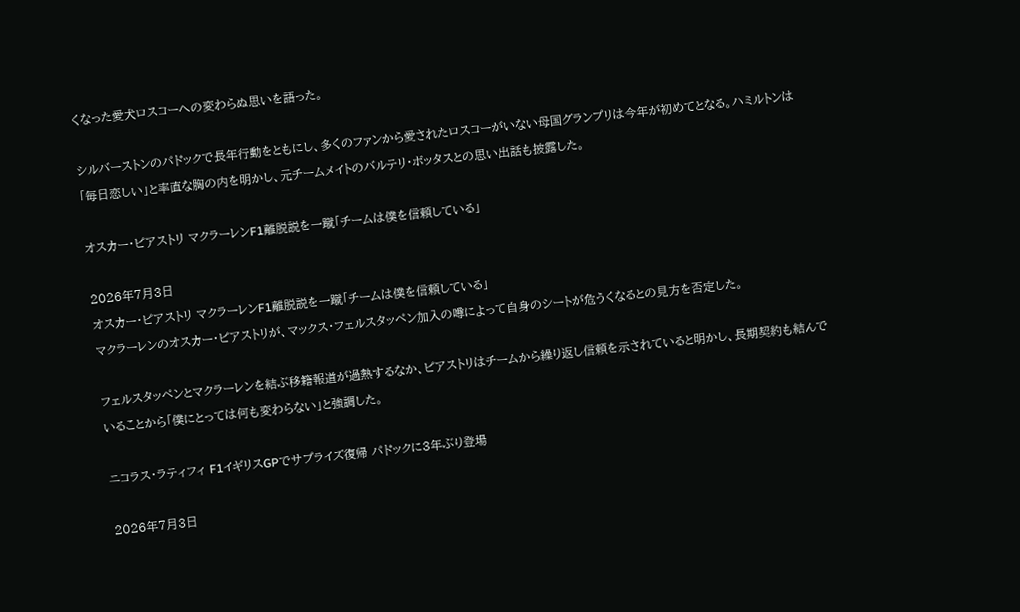くなった愛犬ロスコーへの変わらぬ思いを語った。

シルバーストンのパドックで長年行動をともにし、多くのファンから愛されたロスコーがいない母国グランプリは今年が初めてとなる。ハミルトンは「毎日恋しい」と率直な胸の内を明かし、元チームメイトのバルテリ・ボッタスとの思い出話も披露した。

オスカー・ピアストリ マクラーレンF1離脱説を一蹴「チームは僕を信頼している」

2026年7月3日
オスカー・ピアストリ マクラーレンF1離脱説を一蹴「チームは僕を信頼している」
マクラーレンのオスカー・ピアストリが、マックス・フェルスタッペン加入の噂によって自身のシートが危うくなるとの見方を否定した。

フェルスタッペンとマクラーレンを結ぶ移籍報道が過熱するなか、ピアストリはチームから繰り返し信頼を示されていると明かし、長期契約も結んでいることから「僕にとっては何も変わらない」と強調した。

ニコラス・ラティフィ F1イギリスGPでサプライズ復帰 パドックに3年ぶり登場

2026年7月3日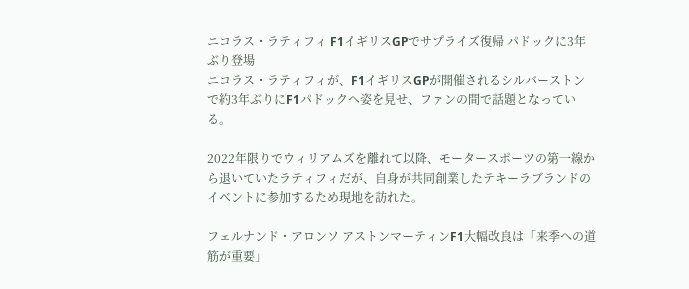ニコラス・ラティフィ F1イギリスGPでサプライズ復帰 パドックに3年ぶり登場
ニコラス・ラティフィが、F1イギリスGPが開催されるシルバーストンで約3年ぶりにF1パドックへ姿を見せ、ファンの間で話題となっている。

2022年限りでウィリアムズを離れて以降、モータースポーツの第一線から退いていたラティフィだが、自身が共同創業したテキーラブランドのイベントに参加するため現地を訪れた。

フェルナンド・アロンソ アストンマーティンF1大幅改良は「来季への道筋が重要」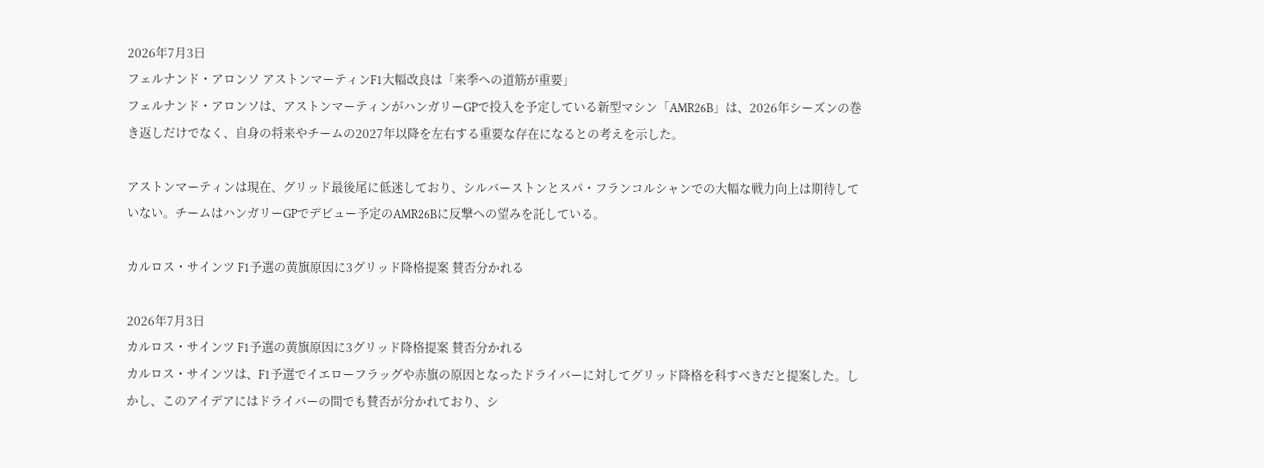2026年7月3日
フェルナンド・アロンソ アストンマーティンF1大幅改良は「来季への道筋が重要」
フェルナンド・アロンソは、アストンマーティンがハンガリーGPで投入を予定している新型マシン「AMR26B」は、2026年シーズンの巻き返しだけでなく、自身の将来やチームの2027年以降を左右する重要な存在になるとの考えを示した。

アストンマーティンは現在、グリッド最後尾に低迷しており、シルバーストンとスパ・フランコルシャンでの大幅な戦力向上は期待していない。チームはハンガリーGPでデビュー予定のAMR26Bに反撃への望みを託している。

カルロス・サインツ F1予選の黄旗原因に3グリッド降格提案 賛否分かれる

2026年7月3日
カルロス・サインツ F1予選の黄旗原因に3グリッド降格提案 賛否分かれる
カルロス・サインツは、F1予選でイエローフラッグや赤旗の原因となったドライバーに対してグリッド降格を科すべきだと提案した。しかし、このアイデアにはドライバーの間でも賛否が分かれており、シ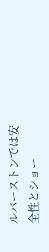ルバーストンでは安全性とショー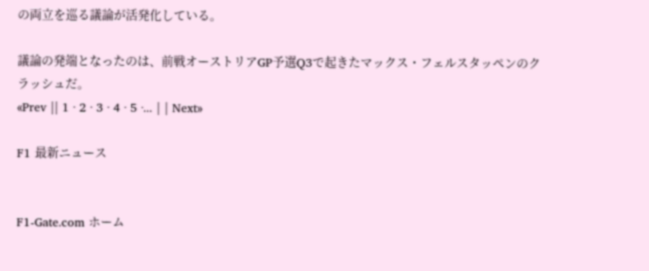の両立を巡る議論が活発化している。

議論の発端となったのは、前戦オーストリアGP予選Q3で起きたマックス・フェルスタッペンのクラッシュだ。
«Prev || 1 · 2 · 3 · 4 · 5 ·... | | Next»

F1 最新ニュース


F1-Gate.com ホーム